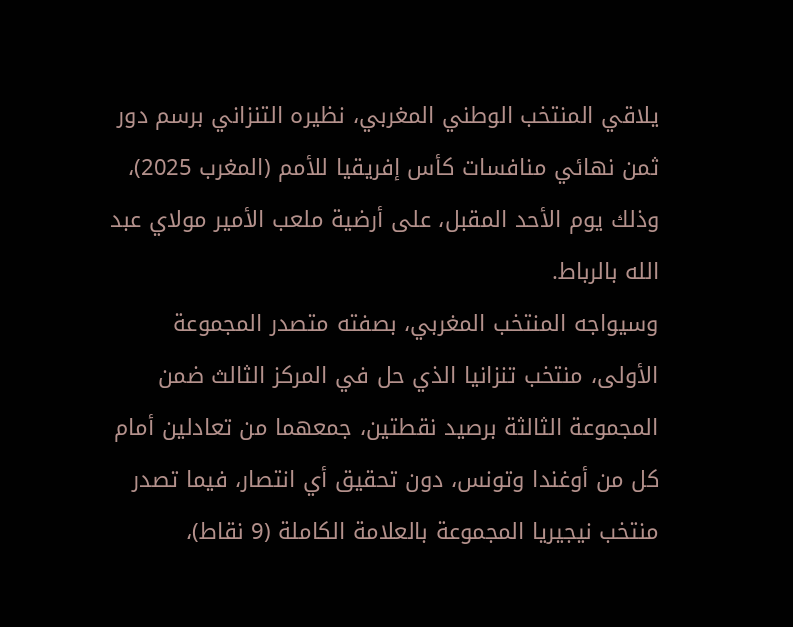يلاقي المنتخب الوطني المغربي، نظيره التنزاني برسم دور ثمن نهائي منافسات كأس إفريقيا للأمم (المغرب 2025)، وذلك يوم الأحد المقبل، على أرضية ملعب الأمير مولاي عبد الله بالرباط.
وسيواجه المنتخب المغربي، بصفته متصدر المجموعة الأولى، منتخب تنزانيا الذي حل في المركز الثالث ضمن المجموعة الثالثة برصيد نقطتين، جمعهما من تعادلين أمام كل من أوغندا وتونس، دون تحقيق أي انتصار، فيما تصدر منتخب نيجيريا المجموعة بالعلامة الكاملة (9 نقاط)،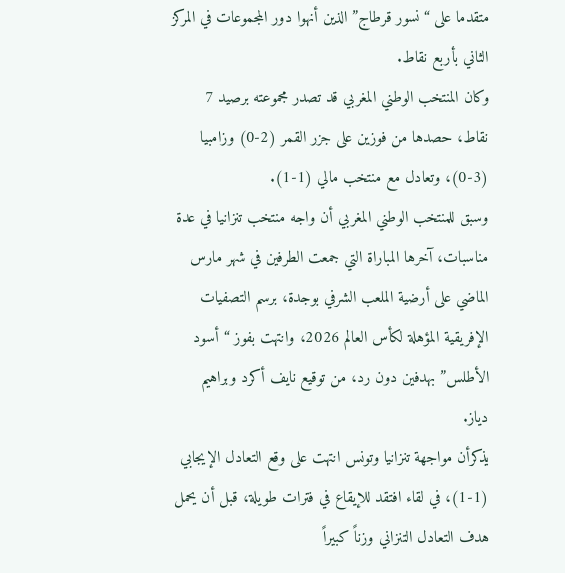متقدما على “نسور قرطاج” الذين أنهوا دور المجموعات في المركز الثاني بأربع نقاط.
وكان المنتخب الوطني المغربي قد تصدر مجموعته برصيد 7 نقاط، حصدها من فوزين على جزر القمر (2-0) وزامبيا (3-0)، وتعادل مع منتخب مالي (1-1).
وسبق للمنتخب الوطني المغربي أن واجه منتخب تنزانيا في عدة مناسبات، آخرها المباراة التي جمعت الطرفين في شهر مارس الماضي على أرضية الملعب الشرفي بوجدة، برسم التصفيات الإفريقية المؤهلة لكأس العالم 2026، وانتهت بفوز “أسود الأطلس” بهدفين دون رد، من توقيع نايف أكرد وبراهيم دياز.
يذكرأن مواجهة تنزانيا وتونس انتهت على وقع التعادل الإيجابي (1-1)، في لقاء افتقد للإيقاع في فترات طويلة، قبل أن يحمل هدف التعادل التنزاني وزناً كبيراً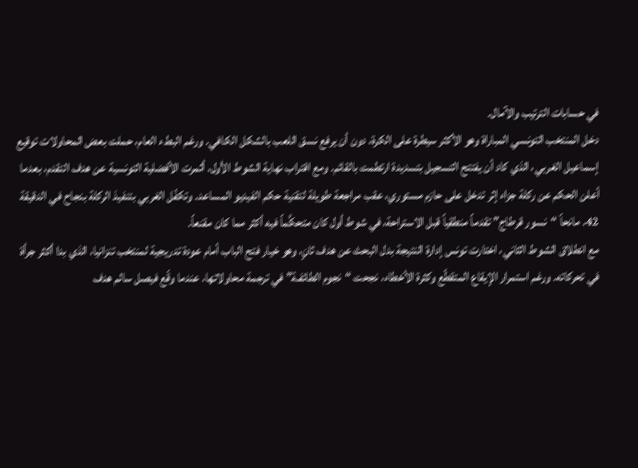في حسابات الترتيب والآمال.
دخل المنتخب التونسي المباراة وهو الأكثر سيطرة على الكرة، دون أن يرفع نسق اللعب بالشكل الكافي. ورغم البطء العام، حملت بعض المحاولات توقيع إسماعيل الغربي، الذي كاد أن يفتتح التسجيل بتسديدة ارتطمت بالقائم. ومع اقتراب نهاية الشوط الأول، أثمرت الأفضلية التونسية عن هدف التقدم، بعدما أعلن الحكم عن ركلة جزاء إثر تدخل على حازم مستوري، عقب مراجعة طويلة لتقنية حكم الفيديو المساعد. وتكفّل الغربي بتنفيذ الركلة بنجاح في الدقيقة 42، مانحاً “نسور قرطاج” تقدماً منطقياً قبل الاستراحة، في شوط أول كان متحكَّماً فيه أكثر مما كان مقنعاً.
مع انطلاق الشوط الثاني، اختارت تونس إدارة النتيجة بدل البحث عن هدف ثانٍ، وهو خيار فتح الباب أمام عودة تدريجية لمنتخب تنزانيا، الذي بدا أكثر جرأة في تحركاته. ورغم استمرار الإيقاع المتقطّع وكثرة الأخطاء، نجحت “نجوم الطائفـة” في ترجمة محاولاتها، عندما وقّع فيصل سالم هدف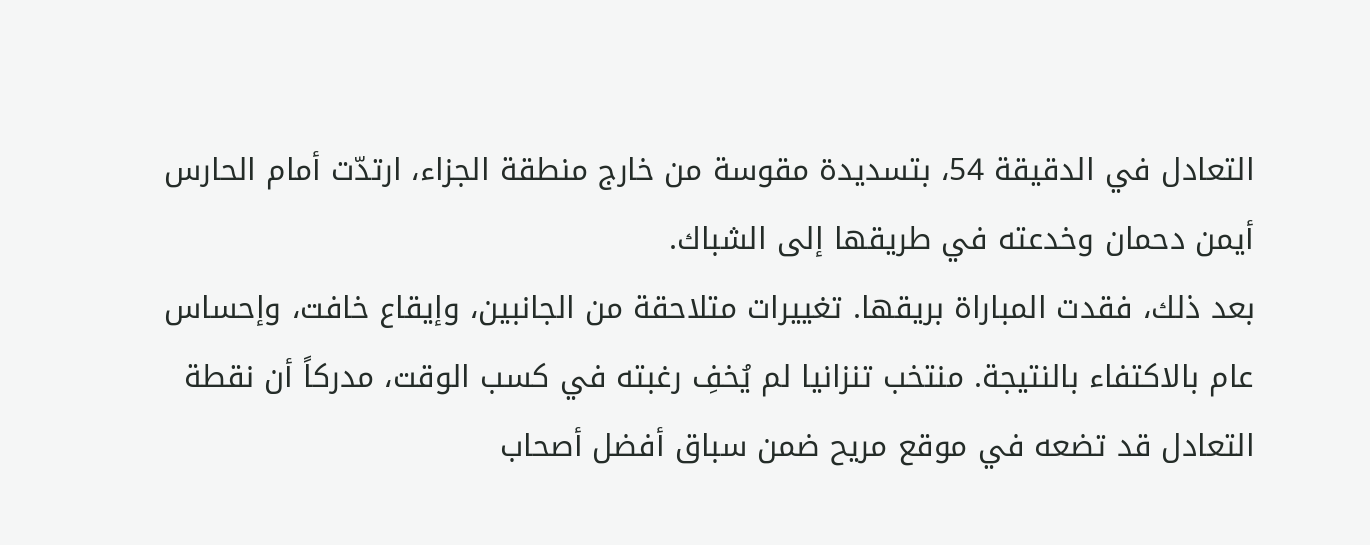التعادل في الدقيقة 54، بتسديدة مقوسة من خارج منطقة الجزاء، ارتدّت أمام الحارس أيمن دحمان وخدعته في طريقها إلى الشباك.
بعد ذلك، فقدت المباراة بريقها. تغييرات متلاحقة من الجانبين، وإيقاع خافت، وإحساس عام بالاكتفاء بالنتيجة. منتخب تنزانيا لم يُخفِ رغبته في كسب الوقت، مدركاً أن نقطة التعادل قد تضعه في موقع مريح ضمن سباق أفضل أصحاب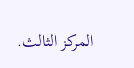المركز الثالث.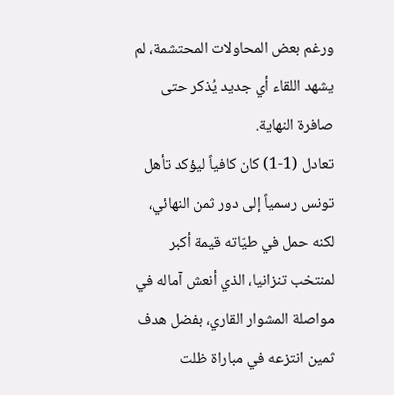ورغم بعض المحاولات المحتشمة، لم يشهد اللقاء أي جديد يُذكر حتى صافرة النهاية.
تعادل (1-1) كان كافياً ليؤكد تأهل تونس رسمياً إلى دور ثمن النهائي، لكنه حمل في طيّاته قيمة أكبر لمنتخب تنزانيا، الذي أنعش آماله في مواصلة المشوار القاري، بفضل هدف ثمين انتزعه في مباراة ظلت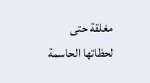مغلقة حتى لحظاتها الحاسمة